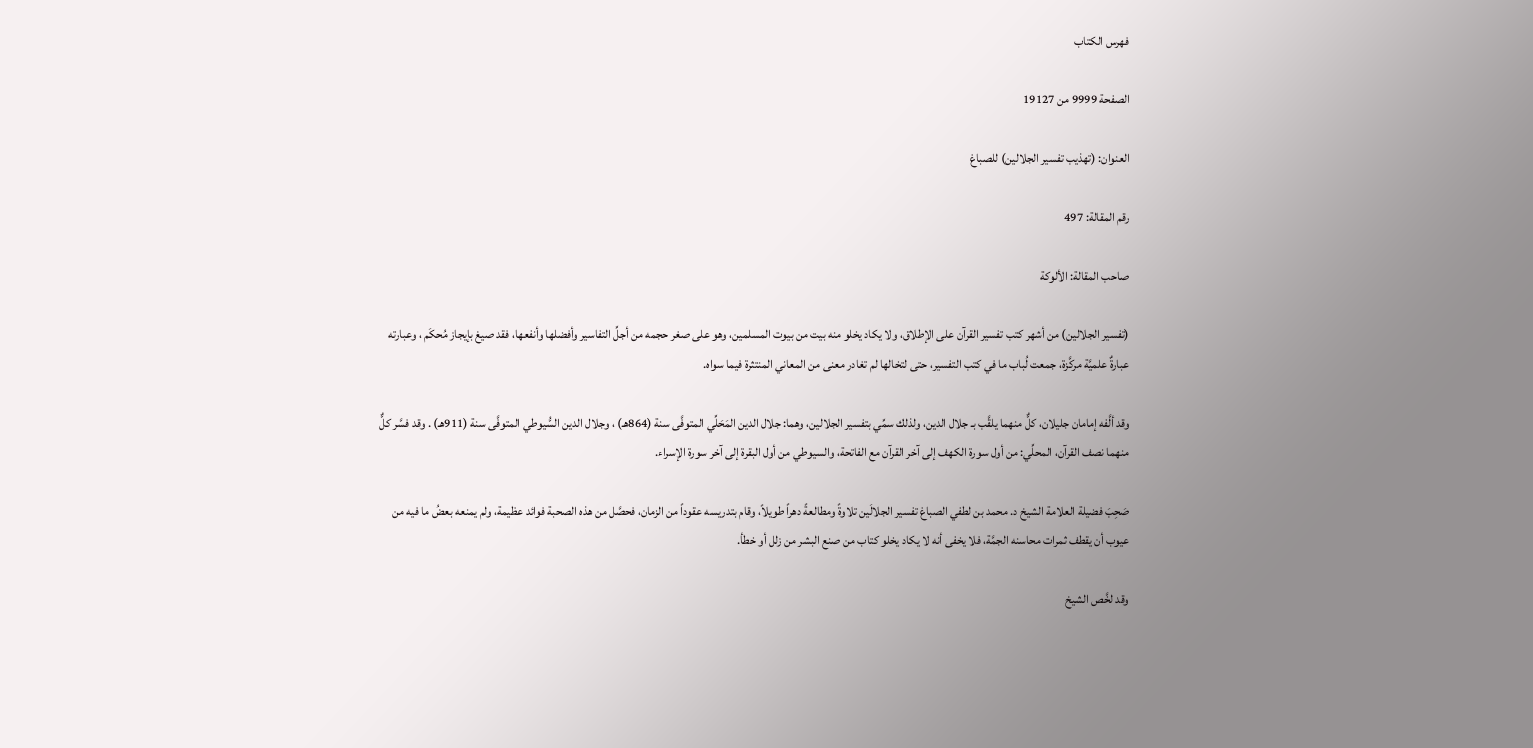فهرس الكتاب

الصفحة 9999 من 19127

العنوان: (تهذيب تفسير الجلالين) للصباغ

رقم المقالة: 497

صاحب المقالة: الألوكة

(تفسير الجلالين) من أشهر كتب تفسير القرآن على الإطلاق، ولا يكاد يخلو منه بيت من بيوت المسلمين، وهو على صغر حجمه من أجلِّ التفاسير وأفضلها وأنفعها، فقد صيغ بإيجاز مُحكَم ، وعبارته عبارةٌ علميَّة مركَّزة، جمعت لُباب ما في كتب التفسير، حتى لتخالها لم تغادر معنى من المعاني المنتثرة فيما سواه.

وقد ألَّفه إمامان جليلان، كلٌّ منهما يلقَّب بـ جلال الدين، ولذلك سمِّي بتفسير الجلالين، وهما: جلال الدين المَحَلِّي المتوفَّى سنة (864هـ) ، وجلال الدين السُّيوطي المتوفَّى سنة (911هـ) . وقد فسَّر كلٌّ منهما نصف القرآن، المحلِّي: من أول سورة الكهف إلى آخر القرآن مع الفاتحة، والسيوطي من أول البقرة إلى آخر سورة الإسراء.

صَحِبَ فضيلة العلامة الشيخ د. محمد بن لطفي الصباغ تفسير الجلالَين تلاوةً ومطالعةً دهراً طويلاً، وقام بتدريسه عقوداً من الزمان، فحصَّل من هذه الصحبة فوائد عظيمة، ولم يمنعه بعضُ ما فيه من عيوب أن يقطف ثمرات محاسنه الجمَّة، فلا يخفى أنه لا يكاد يخلو كتاب من صنع البشر من زلل أو خطأ.

وقد لخَّص الشيخ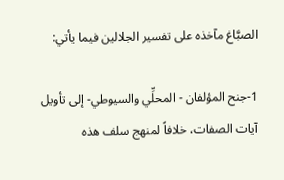الصبَّاغ مآخذه على تفسير الجلالين فيما يأتي:

1-جنح المؤلفان - المحلِّي والسيوطي- إلى تأويل آيات الصفات، خلافاً لمنهج سلف هذه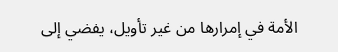الأمة في إمرارها من غير تأويل، يفضي إلى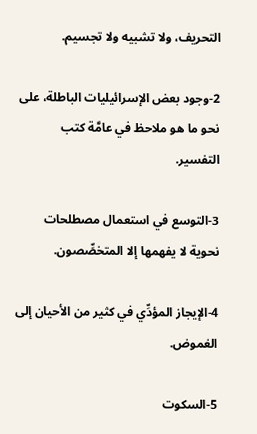التحريف، ولا تشبيه ولا تجسيم.

2-وجود بعض الإسرائيليات الباطلة، على نحو ما هو ملاحظ في عامَّة كتب التفسير.

3-التوسع في استعمال مصطلحات نحوية لا يفهمها إلا المتخصِّصون.

4-الإيجاز المؤدِّي في كثير من الأحيان إلى الغموض.

5-السكوت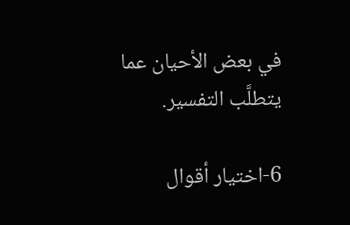في بعض الأحيان عما يتطلَّب التفسير.

6-اختيار أقوال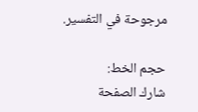مرجوحة في التفسير.

حجم الخط:
شارك الصفحة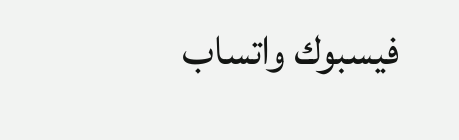فيسبوك واتساب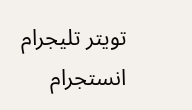تويتر تليجرام انستجرام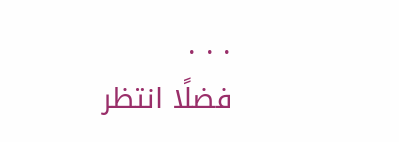. . .
فضلًا انتظر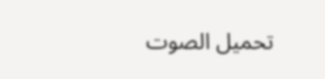تحميل الصوت